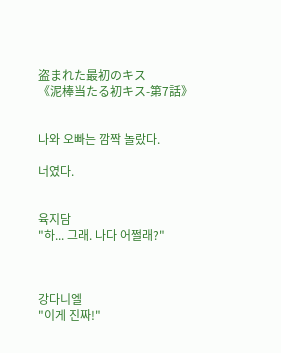盗まれた最初のキス
《泥棒当たる初キス-第7話》


나와 오빠는 깜짝 놀랐다.

너였다.


육지담
"하... 그래. 나다 어쩔래?"



강다니엘
"이게 진짜!"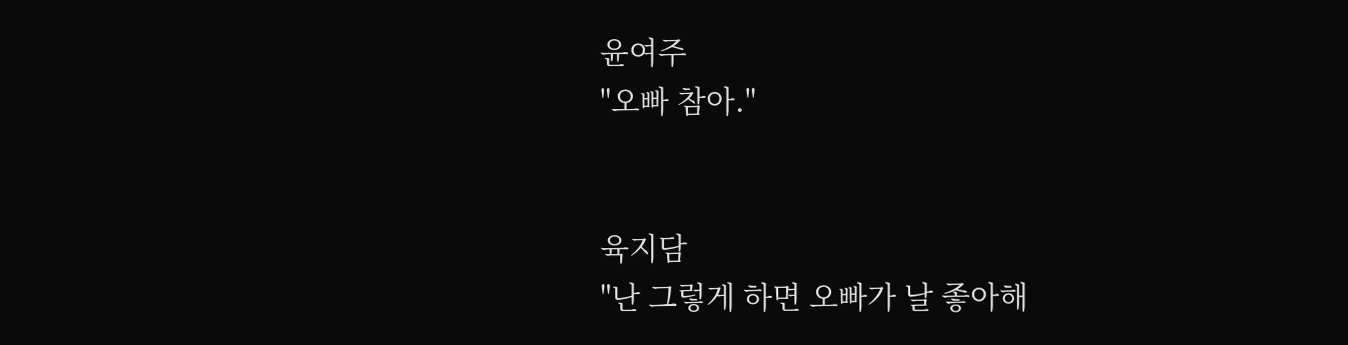윤여주
"오빠 참아."


육지담
"난 그렇게 하면 오빠가 날 좋아해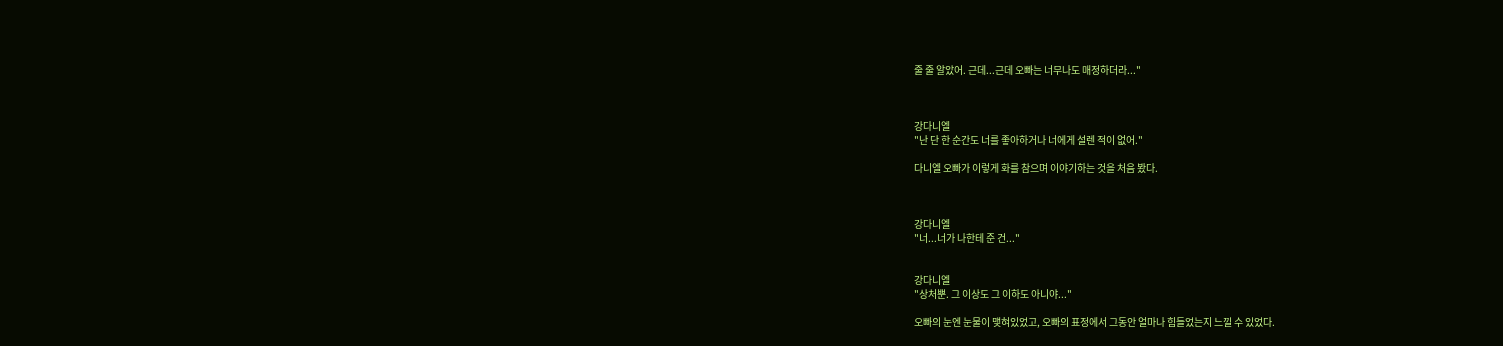줄 줄 알았어. 근데...근데 오빠는 너무나도 매정하더라..."



강다니엘
"난 단 한 순간도 너를 좋아하거나 너에게 설렌 적이 없어."

다니엘 오빠가 이렇게 화를 참으며 이야기하는 것을 처음 봤다.



강다니엘
"너...너가 나한테 준 건..."


강다니엘
"상처뿐. 그 이상도 그 이하도 아니야..."

오빠의 눈엔 눈물이 맺혀있었고, 오빠의 표정에서 그동안 얼마나 힘들었는지 느낄 수 있었다.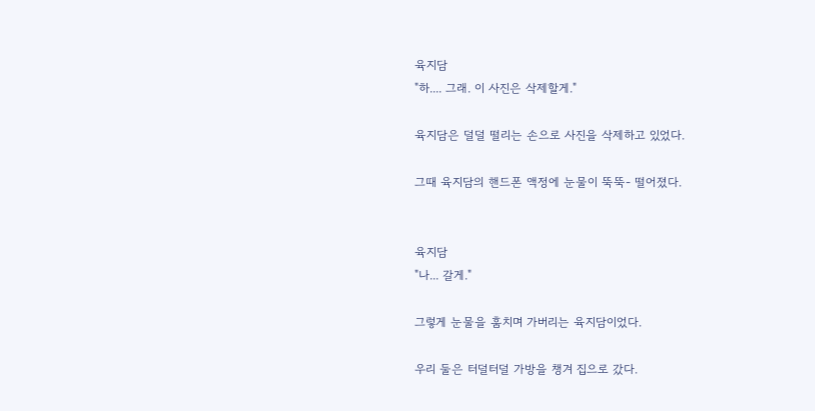육지담
"하.... 그래. 이 사진은 삭제할게."

육지담은 덜덜 떨리는 손으로 사진을 삭제하고 있었다.

그때 육지담의 핸드폰 액정에 눈물이 뚝뚝- 떨어졌다.


육지담
"나... 갈게."

그렇게 눈물을 훔치며 가버리는 육지담이었다.

우리 둘은 터덜터덜 가방을 챙겨 집으로 갔다.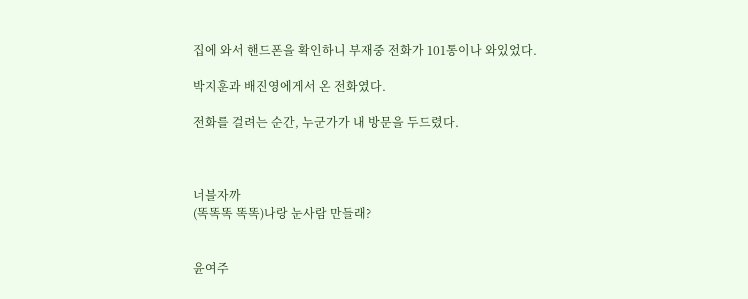집에 와서 핸드폰을 확인하니 부재중 전화가 101통이나 와있었다.

박지훈과 배진영에게서 온 전화였다.

전화를 걸려는 순간, 누군가가 내 방문을 두드렸다.



너블자까
(똑똑똑 똑똑)나랑 눈사람 만들래?


윤여주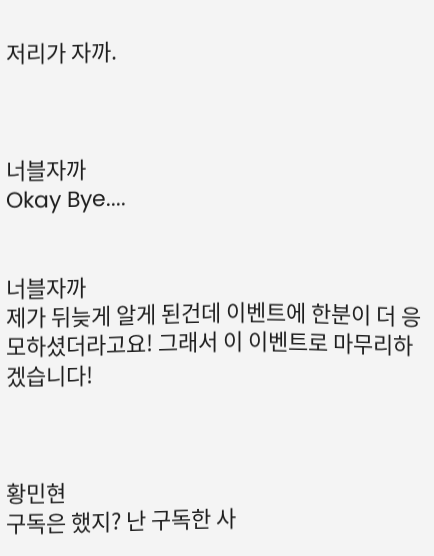저리가 자까.



너블자까
Okay Bye....


너블자까
제가 뒤늦게 알게 된건데 이벤트에 한분이 더 응모하셨더라고요! 그래서 이 이벤트로 마무리하겠습니다!



황민현
구독은 했지? 난 구독한 사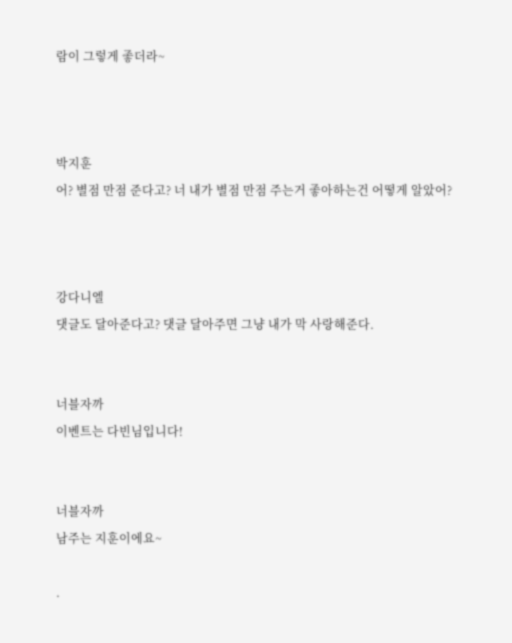람이 그렇게 좋더라~



박지훈
어? 별점 만점 준다고? 너 내가 별점 만점 주는거 좋아하는건 어떻게 알았어?



강다니엘
댓글도 달아준다고? 댓글 달아주면 그냥 내가 막 사랑해준다.


너블자까
이벤트는 다빈님입니다!


너블자까
남주는 지훈이에요~

.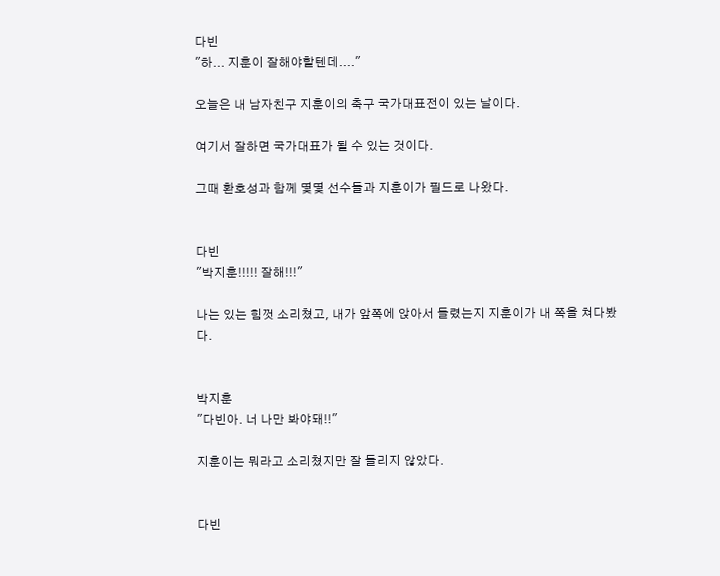다빈
"하... 지훈이 잘해야할텐데...."

오늘은 내 남자친구 지훈이의 축구 국가대표전이 있는 날이다.

여기서 잘하면 국가대표가 될 수 있는 것이다.

그때 환호성과 함께 몇몇 선수들과 지훈이가 필드로 나왔다.


다빈
"박지훈!!!!! 잘해!!!"

나는 있는 힘껏 소리쳤고, 내가 앞쪽에 앉아서 들렸는지 지훈이가 내 쪽을 쳐다봤다.


박지훈
"다빈아. 너 나만 봐야돼!!"

지훈이는 뭐라고 소리쳤지만 잘 들리지 않았다.


다빈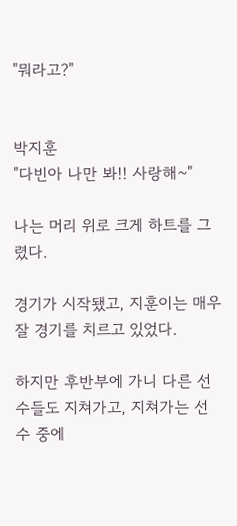"뭐라고?"


박지훈
"다빈아 나만 봐!! 사랑해~"

나는 머리 위로 크게 하트를 그렸다.

경기가 시작됐고, 지훈이는 매우 잘 경기를 치르고 있었다.

하지만 후반부에 가니 다른 선수들도 지쳐가고, 지쳐가는 선수 중에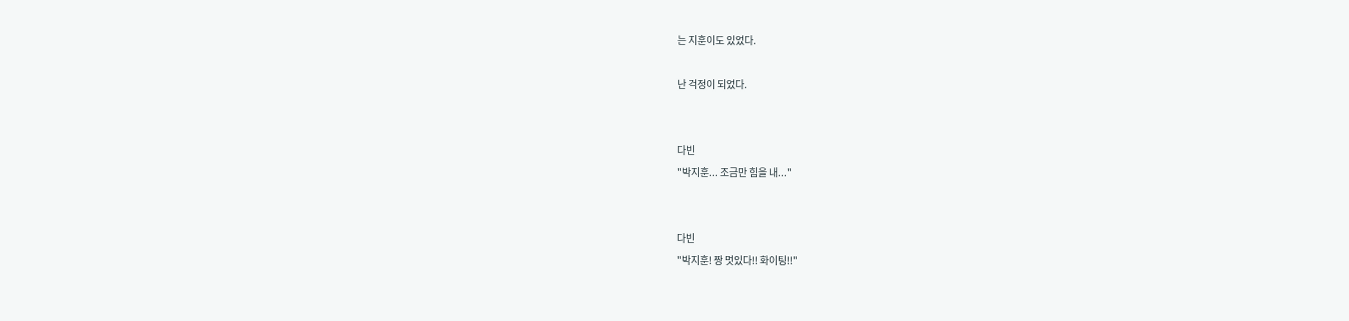는 지훈이도 있었다.

난 걱정이 되었다.


다빈
"박지훈... 조금만 힘을 내..."


다빈
"박지훈! 짱 멋있다!! 화이팅!!"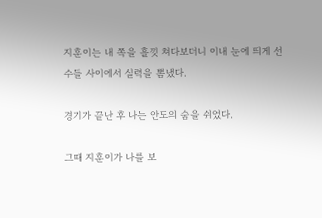지훈이는 내 쪽을 흘낏 쳐다보더니 이내 눈에 띄게 선수들 사이에서 실력을 뽐냈다.

경기가 끝난 후 나는 안도의 숨을 쉬었다.

그때 지훈이가 나를 보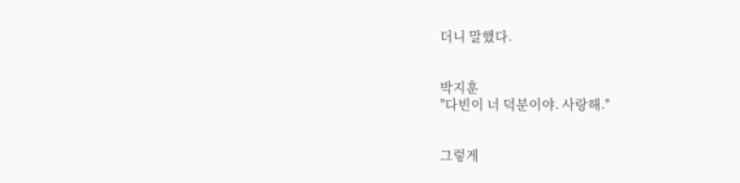더니 말했다.


박지훈
"다빈이 너 덕분이야. 사랑해."


그렇게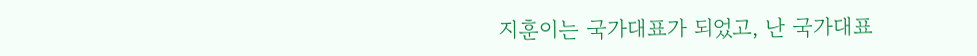지훈이는 국가대표가 되었고, 난 국가대표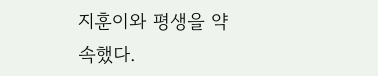지훈이와 평생을 약속했다.